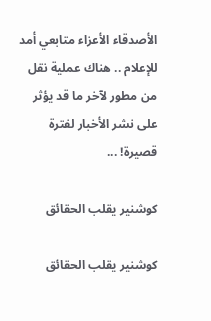الأصدقاء الأعزاء متابعي أمد للإعلام .. هناك عملية نقل من مطور لآخر ما قد يؤثر على نشر الأخبار لفترة قصيرة! ...

كوشنير يقلب الحقائق

كوشنير يقلب الحقائق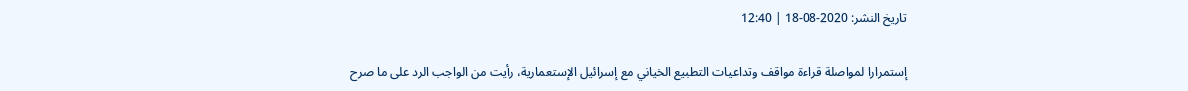تاريخ النشر: 2020-08-18 | 12:40

إستمرارا لمواصلة قراءة مواقف وتداعيات التطبيع الخياني مع إسرائيل الإستعمارية، رأيت من الواجب الرد على ما صرح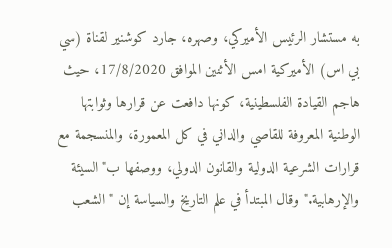به مستشار الرئيس الأميركي، وصهره، جارد كوشنير لقناة (سي بي اس) الأميركية امس الأثنين الموافق 17/8/2020، حيث هاجم القيادة الفلسطينية، كونها دافعت عن قرارها وثوابتها الوطنية المعروفة للقاصي والداني في كل المعمورة، والمنسجمة مع قرارات الشرعية الدولية والقانون الدولي، ووصفها ب"السيئة والإرهابية." وقال المبتدأ في علم التاريخ والسياسة إن "الشعب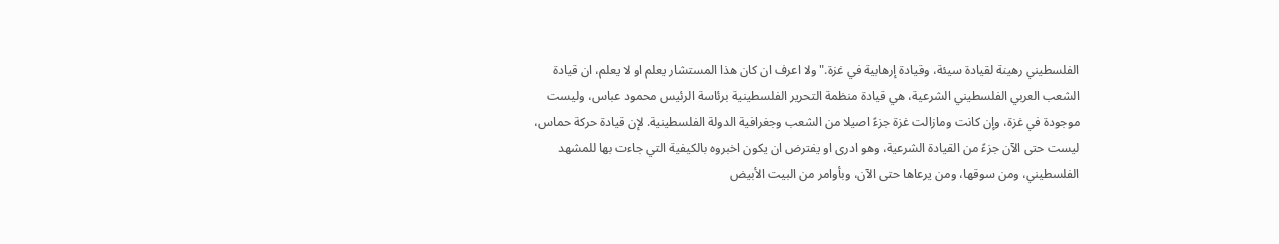الفلسطيني رهينة لقيادة سيئة، وقيادة إرهابية في غزة." ولا اعرف ان كان هذا المستشار يعلم او لا يعلم، ان قيادة الشعب العربي الفلسطيني الشرعية، هي قيادة منظمة التحرير الفلسطينية برئاسة الرئيس محمود عباس، وليست موجودة في غزة، وإن كانت ومازالت غزة جزءً اصيلا من الشعب وجغرافية الدولة الفلسطينية. لإن قيادة حركة حماس، ليست حتى الآن جزءً من القيادة الشرعية، وهو ادرى او يفترض ان يكون اخبروه بالكيفية التي جاءت بها للمشهد الفلسطيني، ومن سوقها، ومن يرعاها حتى الآن، وبأوامر من البيت الأبيض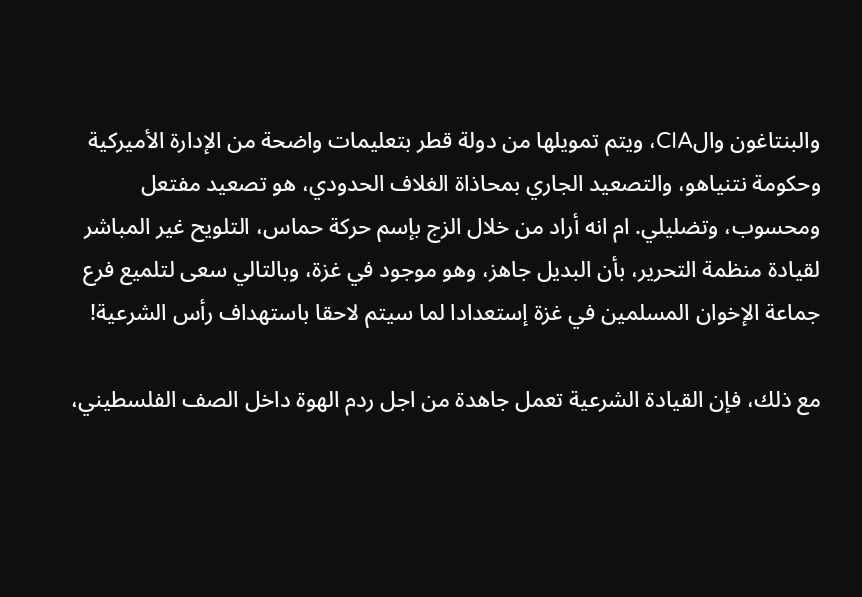والبنتاغون والCIA، ويتم تمويلها من دولة قطر بتعليمات واضحة من الإدارة الأميركية وحكومة نتنياهو، والتصعيد الجاري بمحاذاة الغلاف الحدودي، هو تصعيد مفتعل ومحسوب، وتضليلي. ام انه أراد من خلال الزج بإسم حركة حماس، التلويح غير المباشر لقيادة منظمة التحرير، بأن البديل جاهز، وهو موجود في غزة، وبالتالي سعى لتلميع فرع جماعة الإخوان المسلمين في غزة إستعدادا لما سيتم لاحقا باستهداف رأس الشرعية!

مع ذلك، فإن القيادة الشرعية تعمل جاهدة من اجل ردم الهوة داخل الصف الفلسطيني،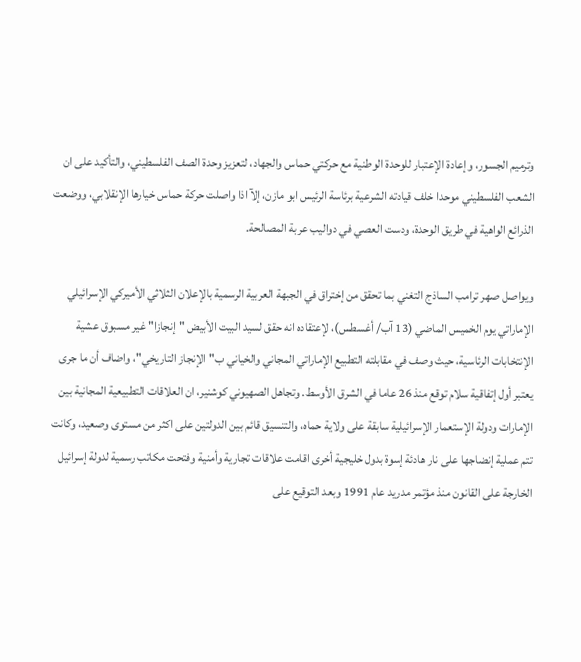وترميم الجسور، وإعادة الإعتبار للوحدة الوطنية مع حركتي حماس والجهاد، لتعزيز وحدة الصف الفلسطيني، والتأكيد على ان الشعب الفلسطيني موحدا خلف قيادته الشرعية برئاسة الرئيس ابو مازن، إلآ اذا واصلت حركة حماس خيارها الإنقلابي، ووضعت الذرائع الواهية في طريق الوحدة، ودست العصي في دواليب عربة المصالحة.

ويواصل صهر ترامب الساذج التغني بما تحقق من إختراق في الجبهة العربية الرسمية بالإعلان الثلاثي الأميركي الإسرائيلي الإماراتي يوم الخميس الماضي (13 آب/ أغسطس)، لإعتقاده انه حقق لسيد البيت الأبيض "إنجازا" غير مسبوق عشية الإنتخابات الرئاسية، حيث وصف في مقابلته التطبيع الإماراتي المجاني والخياني ب"الإنجاز التاريخي"، واضاف أن ما جرى يعتبر أول إتفاقية سلام توقع منذ 26 عاما في الشرق الأوسط. وتجاهل الصهيوني كوشنير، ان العلاقات التطبيعية المجانية بين الإمارات ودولة الإستعمار الإسرائيلية سابقة على ولاية حماه، والتنسيق قائم بين الدولتين على اكثر من مستوى وصعيد، وكانت تتم عملية إنضاجها على نار هادئة إسوة بدول خليجية أخرى اقامت علاقات تجارية وأمنية وفتحت مكاتب رسمية لدولة إسرائيل الخارجة على القانون منذ مؤتمر مدريد عام 1991 وبعد التوقيع على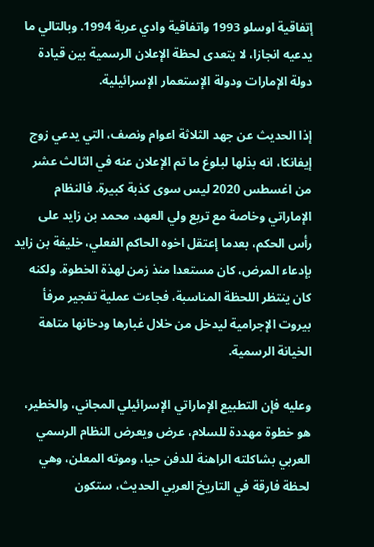إتفاقية اوسلو 1993 واتفاقية وادي عربة 1994. وبالتالي ما يدعيه انجازا، لا يتعدى لحظة الإعلان الرسمية بين قيادة دولة الإمارات ودولة الإستعمار الإسرائيلية.

إذا الحديث عن جهد الثلاثة اعوام ونصف، التي يدعي زوج إيفانكا، انه بذلها لبلوغ ما تم الإعلان عنه في الثالث عشر من اغسطس 2020 ليس سوى كذبة كبيرة. فالنظام الإماراتي وخاصة مع تربع ولي العهد، محمد بن زايد على رأس الحكم، بعدما إعتقل اخوه الحاكم الفعلي، خليفة بن زايد بإدعاء المرض، كان مستعدا منذ زمن لهذة الخطوة. ولكنه كان ينتظر اللحظة المناسبة، فجاءت عملية تفجير مرفأ بيروت الإجرامية ليدخل من خلال غبارها ودخانها متاهة الخيانة الرسمية.

وعليه فإن التطبيع الإماراتي الإسرائيلي المجاني، والخطير، هو خطوة مهددة للسلام، عرض ويعرض النظام الرسمي العربي بشاكلته الراهنة للدفن حيا، وموته المعلن، وهي لحظة فارقة في التاريخ العربي الحديث، ستكون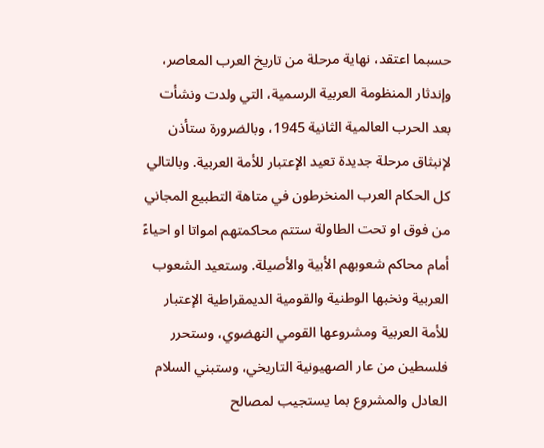حسبما اعتقد، نهاية مرحلة من تاريخ العرب المعاصر، وإندثار المنظومة العربية الرسمية، التي ولدت ونشأت بعد الحرب العالمية الثانية 1945، وبالضرورة ستأذن لإنبثاق مرحلة جديدة تعيد الإعتبار للأمة العربية. وبالتالي كل الحكام العرب المنخرطون في متاهة التطبيع المجاني من فوق او تحت الطاولة ستتم محاكمتهم امواتا او احياءً أمام محاكم شعوبهم الأبية والأصيلة. وستعيد الشعوب العربية ونخبها الوطنية والقومية الديمقراطية الإعتبار للأمة العربية ومشروعها القومي النهضوي، وستحرر فلسطين من عار الصهيونية التاريخي، وستبني السلام العادل والمشروع بما يستجيب لمصالح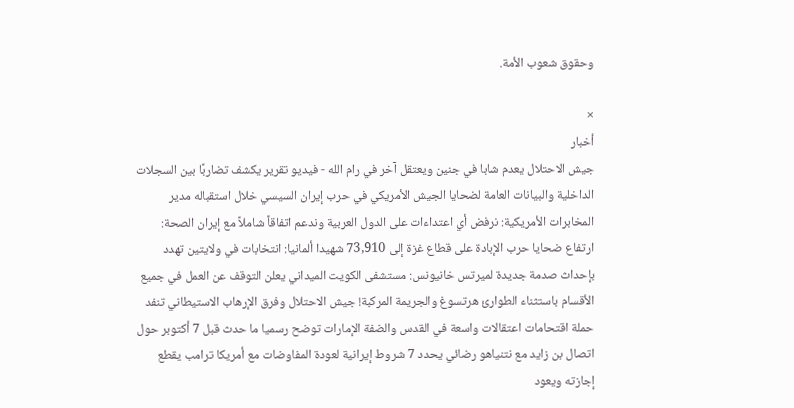وحقوق شعوب الأمة.

×
أخبار
جيش الاحتلال يعدم شابا في جنين ويعتقل آخر في رام الله - فيديو تقرير يكشف تضاربًا بين السجلات الداخلية والبيانات العامة لضحايا الجيش الأمريكي في حرب إيران السيسي خلال استقباله مدير المخابرات الأمريكية: نرفض أي اعتداءات على الدول العربية وندعم اتفاقاً شاملاً مع إيران الصحة: ارتفاع ضحايا حرب الإبادة على قطاع غزة إلى 73,910 شهيدا ألمانيا: انتخابات في ولايتين تهدد بإحداث صدمة جديدة لميرتس خانيونس: مستشفى الكويت الميداني يعلن التوقف عن العمل في جميع الأقسام باستثناء الطوارئ هرتسوغ والجريمة المركبة! جيش الاحتلال وفرق الإرهاب الاستيطاني تنفد حملة اقتحامات اعتقالات واسعة في القدس والضفة الإمارات توضح رسميا ما حدث قبل 7 أكتوبر حول اتصال بن زايد مع نتنياهو رضائي يحدد 7 شروط إيرانية لعودة المفاوضات مع أمريكا ترامب يقطع إجازته ويعود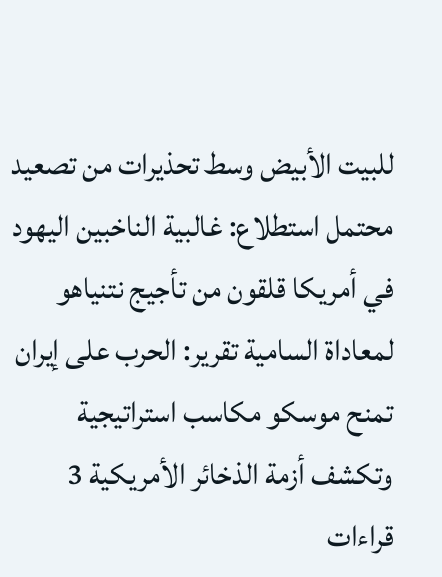للبيت الأبيض وسط تحذيرات من تصعيد محتمل استطلاع: غالبية الناخبين اليهود في أمريكا قلقون من تأجيج نتنياهو لمعاداة السامية تقرير: الحرب على إيران تمنح موسكو مكاسب استراتيجية وتكشف أزمة الذخائر الأمريكية 3 قراءات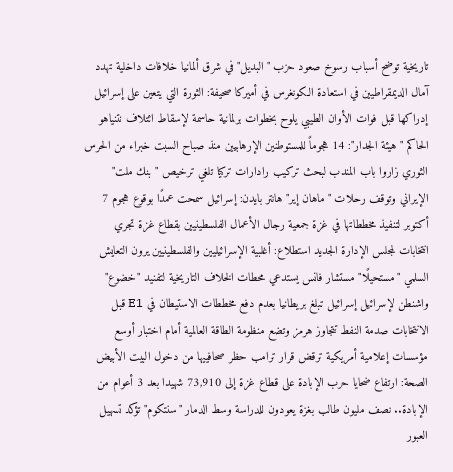تاريخية توضح أسباب رسوخ صعود حزب "البديل" في شرق ألمانيا خلافات داخلية تهدد آمال الديمقراطيين في استعادة الكونغرس في أميركا صحيفة: الثورة التي يتعين على إسرائيل إدراكها قبل فوات الأوان الطيبي يلوح بخطوات برلمانية حاسمة لإسقاط ائتلاف نتنياهو الحاكم "هيئة الجدار": 14 هجوماً للمستوطنين الإرهابيين منذ صباح السبت خبراء من الحرس الثوري زاروا باب المندب لبحث تركيب رادارات تركيا تلغي ترخيص "بنك ملت" الإيراني وتوقف رحلات "ماهان إير" هانتر بايدن: إسرائيل سمحت عمدًا بوقوع هجوم 7 أكتوبر لتنفيذ مخططاتها في غزة جمعية رجال الأعمال الفلسطينيين بقطاع غزة تجري انتخابات لمجلس الإدارة الجديد استطلاع: أغلبية الإسرائيليين والفلسطينيين يرون التعايش السلمي "مستحيلًا" مستشار فانس يستدعي محطات الخلاف التاريخية لتفنيد "خضوع" واشنطن لإسرائيل إسرائيل تبلغ بريطانيا بعدم دفع مخططات الاستيطان في E1 قبل الانتخابات صدمة النفط تتجاوز هرمز وتضع منظومة الطاقة العالمية أمام اختبار أوسع مؤسسات إعلامية أمريكية ترقض قرار ترامب حظر صحافييها من دخول البيت الأبيض الصحة: ارتفاع ضحايا حرب الإبادة على قطاع غزة إلى 73,910 شهيدا بعد 3 أعوام من الإبادة.. نصف مليون طالب بغزة يعودون للدراسة وسط الدمار "سنتكوم" تؤكد تسهيل العبور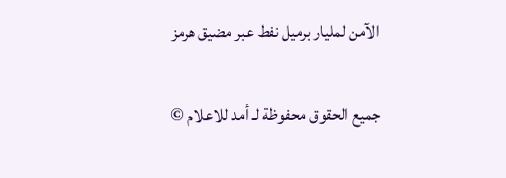الآمن لمليار برميل نفط عبر مضيق هرمز

جميع الحقوق محفوظة لـ أمد للاعلام ©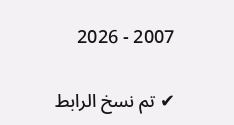2007 - 2026

✔ تم نسخ الرابط